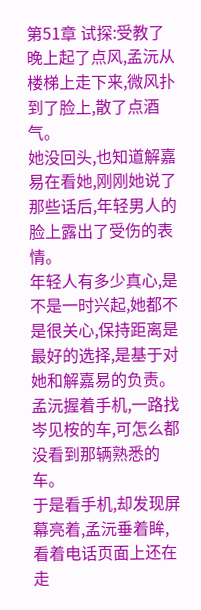第51章 试探:受教了
晚上起了点风,孟沅从楼梯上走下来,微风扑到了脸上,散了点酒气。
她没回头,也知道解嘉易在看她,刚刚她说了那些话后,年轻男人的脸上露出了受伤的表情。
年轻人有多少真心,是不是一时兴起,她都不是很关心,保持距离是最好的选择,是基于对她和解嘉易的负责。
孟沅握着手机,一路找岑见桉的车,可怎么都没看到那辆熟悉的车。
于是看手机,却发现屏幕亮着,孟沅垂着眸,看着电话页面上还在走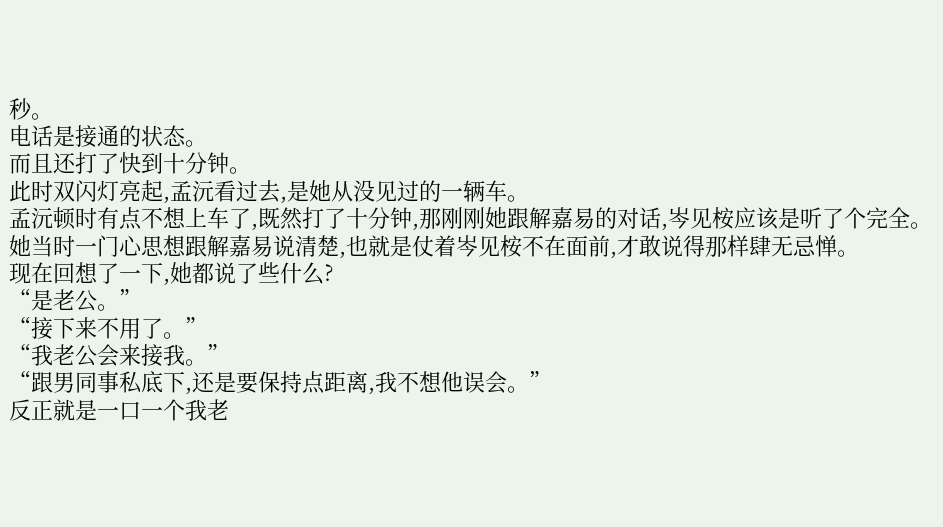秒。
电话是接通的状态。
而且还打了快到十分钟。
此时双闪灯亮起,孟沅看过去,是她从没见过的一辆车。
孟沅顿时有点不想上车了,既然打了十分钟,那刚刚她跟解嘉易的对话,岑见桉应该是听了个完全。
她当时一门心思想跟解嘉易说清楚,也就是仗着岑见桉不在面前,才敢说得那样肆无忌惮。
现在回想了一下,她都说了些什么?
“是老公。”
“接下来不用了。”
“我老公会来接我。”
“跟男同事私底下,还是要保持点距离,我不想他误会。”
反正就是一口一个我老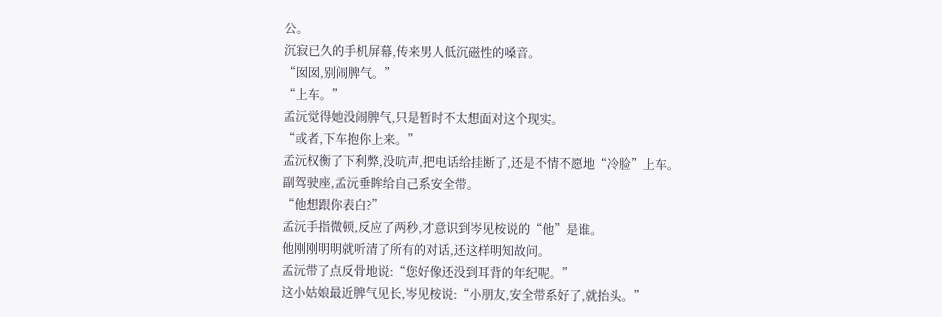公。
沉寂已久的手机屏幕,传来男人低沉磁性的嗓音。
“囡囡,别闹脾气。”
“上车。”
孟沅觉得她没闹脾气,只是暂时不太想面对这个现实。
“或者,下车抱你上来。”
孟沅权衡了下利弊,没吭声,把电话给挂断了,还是不情不愿地“冷脸”上车。
副驾驶座,孟沅垂眸给自己系安全带。
“他想跟你表白?”
孟沅手指微顿,反应了两秒,才意识到岑见桉说的“他”是谁。
他刚刚明明就听清了所有的对话,还这样明知故问。
孟沅带了点反骨地说:“您好像还没到耳背的年纪呢。”
这小姑娘最近脾气见长,岑见桉说:“小朋友,安全带系好了,就抬头。”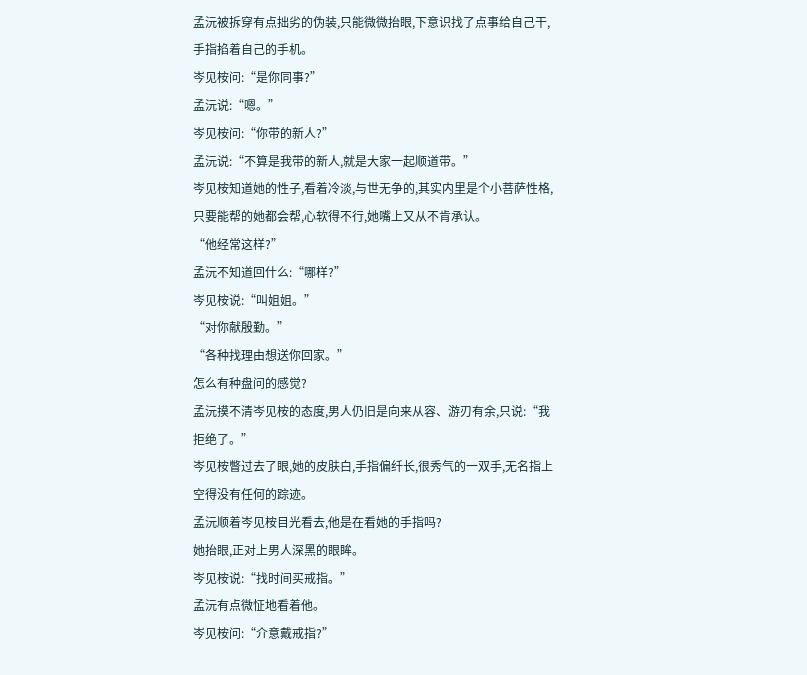孟沅被拆穿有点拙劣的伪装,只能微微抬眼,下意识找了点事给自己干,手指掐着自己的手机。
岑见桉问:“是你同事?”
孟沅说:“嗯。”
岑见桉问:“你带的新人?”
孟沅说:“不算是我带的新人,就是大家一起顺道带。”
岑见桉知道她的性子,看着冷淡,与世无争的,其实内里是个小菩萨性格,只要能帮的她都会帮,心软得不行,她嘴上又从不肯承认。
“他经常这样?”
孟沅不知道回什么:“哪样?”
岑见桉说:“叫姐姐。”
“对你献殷勤。”
“各种找理由想送你回家。”
怎么有种盘问的感觉?
孟沅摸不清岑见桉的态度,男人仍旧是向来从容、游刃有余,只说:“我拒绝了。”
岑见桉瞥过去了眼,她的皮肤白,手指偏纤长,很秀气的一双手,无名指上空得没有任何的踪迹。
孟沅顺着岑见桉目光看去,他是在看她的手指吗?
她抬眼,正对上男人深黑的眼眸。
岑见桉说:“找时间买戒指。”
孟沅有点微怔地看着他。
岑见桉问:“介意戴戒指?”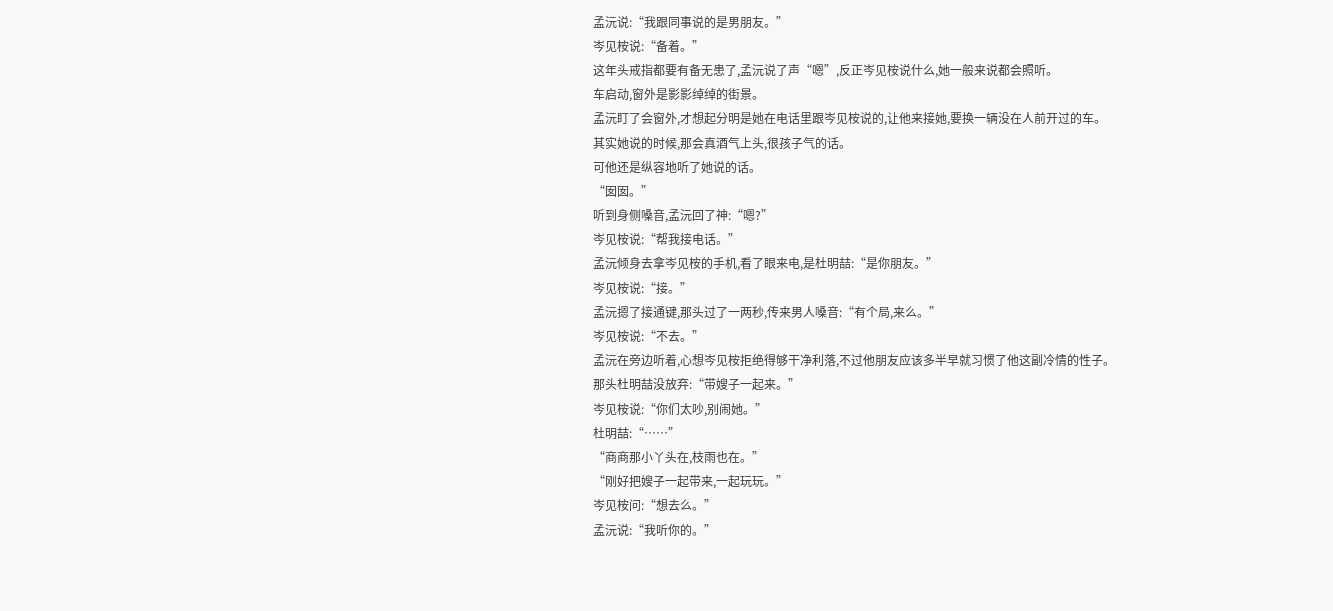孟沅说:“我跟同事说的是男朋友。”
岑见桉说:“备着。”
这年头戒指都要有备无患了,孟沅说了声“嗯”,反正岑见桉说什么,她一般来说都会照听。
车启动,窗外是影影绰绰的街景。
孟沅盯了会窗外,才想起分明是她在电话里跟岑见桉说的,让他来接她,要换一辆没在人前开过的车。
其实她说的时候,那会真酒气上头,很孩子气的话。
可他还是纵容地听了她说的话。
“囡囡。”
听到身侧嗓音,孟沅回了神:“嗯?”
岑见桉说:“帮我接电话。”
孟沅倾身去拿岑见桉的手机,看了眼来电,是杜明喆:“是你朋友。”
岑见桉说:“接。”
孟沅摁了接通键,那头过了一两秒,传来男人嗓音:“有个局,来么。”
岑见桉说:“不去。”
孟沅在旁边听着,心想岑见桉拒绝得够干净利落,不过他朋友应该多半早就习惯了他这副冷情的性子。
那头杜明喆没放弃:“带嫂子一起来。”
岑见桉说:“你们太吵,别闹她。”
杜明喆:“……”
“商商那小丫头在,枝雨也在。”
“刚好把嫂子一起带来,一起玩玩。”
岑见桉问:“想去么。”
孟沅说:“我听你的。”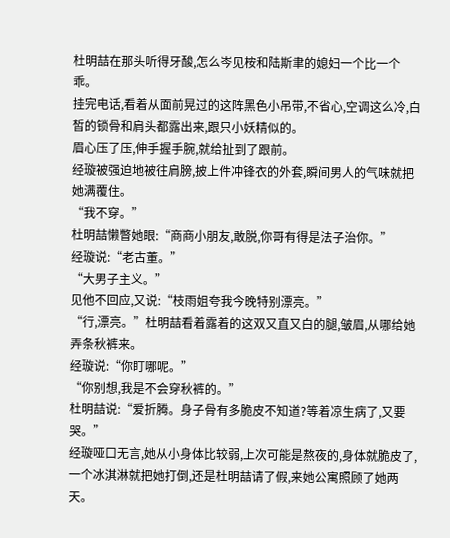杜明喆在那头听得牙酸,怎么岑见桉和陆斯聿的媳妇一个比一个乖。
挂完电话,看着从面前晃过的这阵黑色小吊带,不省心,空调这么冷,白皙的锁骨和肩头都露出来,跟只小妖精似的。
眉心压了压,伸手握手腕,就给扯到了跟前。
经璇被强迫地被往肩膀,披上件冲锋衣的外套,瞬间男人的气味就把她满覆住。
“我不穿。”
杜明喆懒瞥她眼:“商商小朋友,敢脱,你哥有得是法子治你。”
经璇说:“老古董。”
“大男子主义。”
见他不回应,又说:“枝雨姐夸我今晚特别漂亮。”
“行,漂亮。”杜明喆看着露着的这双又直又白的腿,皱眉,从哪给她弄条秋裤来。
经璇说:“你盯哪呢。”
“你别想,我是不会穿秋裤的。”
杜明喆说:“爱折腾。身子骨有多脆皮不知道?等着凉生病了,又要哭。”
经璇哑口无言,她从小身体比较弱,上次可能是熬夜的,身体就脆皮了,一个冰淇淋就把她打倒,还是杜明喆请了假,来她公寓照顾了她两天。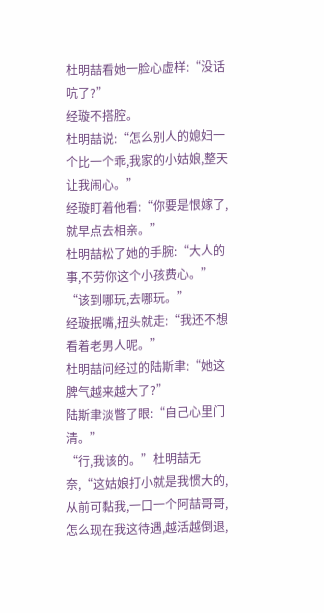杜明喆看她一脸心虚样:“没话吭了?”
经璇不搭腔。
杜明喆说:“怎么别人的媳妇一个比一个乖,我家的小姑娘,整天让我闹心。”
经璇盯着他看:“你要是恨嫁了,就早点去相亲。”
杜明喆松了她的手腕:“大人的事,不劳你这个小孩费心。”
“该到哪玩,去哪玩。”
经璇抿嘴,扭头就走:“我还不想看着老男人呢。”
杜明喆问经过的陆斯聿:“她这脾气越来越大了?”
陆斯聿淡瞥了眼:“自己心里门清。”
“行,我该的。”杜明喆无奈,“这姑娘打小就是我惯大的,从前可黏我,一口一个阿喆哥哥,怎么现在我这待遇,越活越倒退,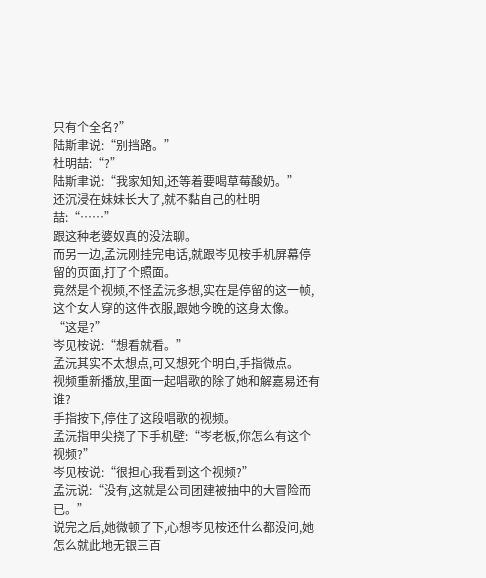只有个全名?”
陆斯聿说:“别挡路。”
杜明喆:“?”
陆斯聿说:“我家知知,还等着要喝草莓酸奶。”
还沉浸在妹妹长大了,就不黏自己的杜明喆:“……”
跟这种老婆奴真的没法聊。
而另一边,孟沅刚挂完电话,就跟岑见桉手机屏幕停留的页面,打了个照面。
竟然是个视频,不怪孟沅多想,实在是停留的这一帧,这个女人穿的这件衣服,跟她今晚的这身太像。
“这是?”
岑见桉说:“想看就看。”
孟沅其实不太想点,可又想死个明白,手指微点。
视频重新播放,里面一起唱歌的除了她和解嘉易还有谁?
手指按下,停住了这段唱歌的视频。
孟沅指甲尖挠了下手机壁:“岑老板,你怎么有这个视频?”
岑见桉说:“很担心我看到这个视频?”
孟沅说:“没有,这就是公司团建被抽中的大冒险而已。”
说完之后,她微顿了下,心想岑见桉还什么都没问,她怎么就此地无银三百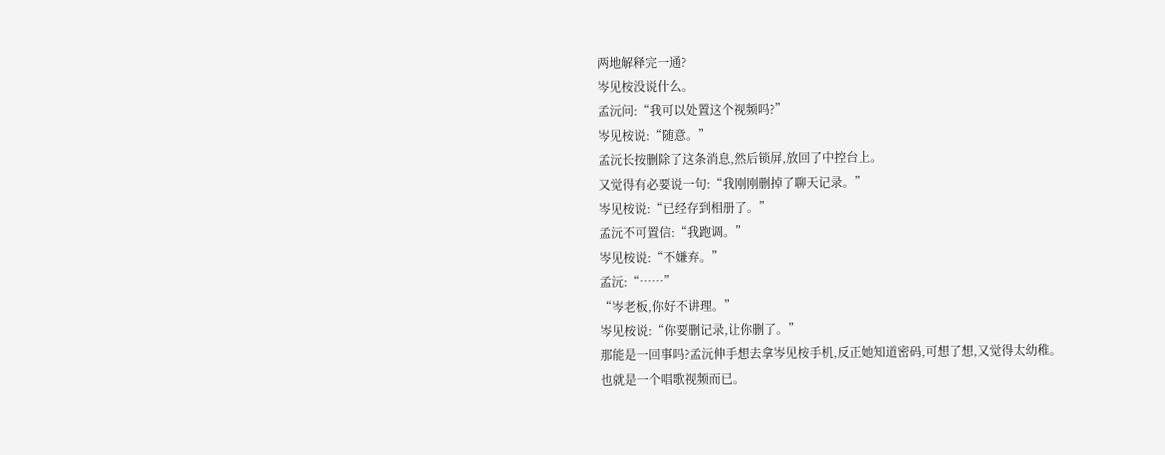两地解释完一通?
岑见桉没说什么。
孟沅问:“我可以处置这个视频吗?”
岑见桉说:“随意。”
孟沅长按删除了这条消息,然后锁屏,放回了中控台上。
又觉得有必要说一句:“我刚刚删掉了聊天记录。”
岑见桉说:“已经存到相册了。”
孟沅不可置信:“我跑调。”
岑见桉说:“不嫌弃。”
孟沅:“……”
“岑老板,你好不讲理。”
岑见桉说:“你要删记录,让你删了。”
那能是一回事吗?孟沅伸手想去拿岑见桉手机,反正她知道密码,可想了想,又觉得太幼稚。
也就是一个唱歌视频而已。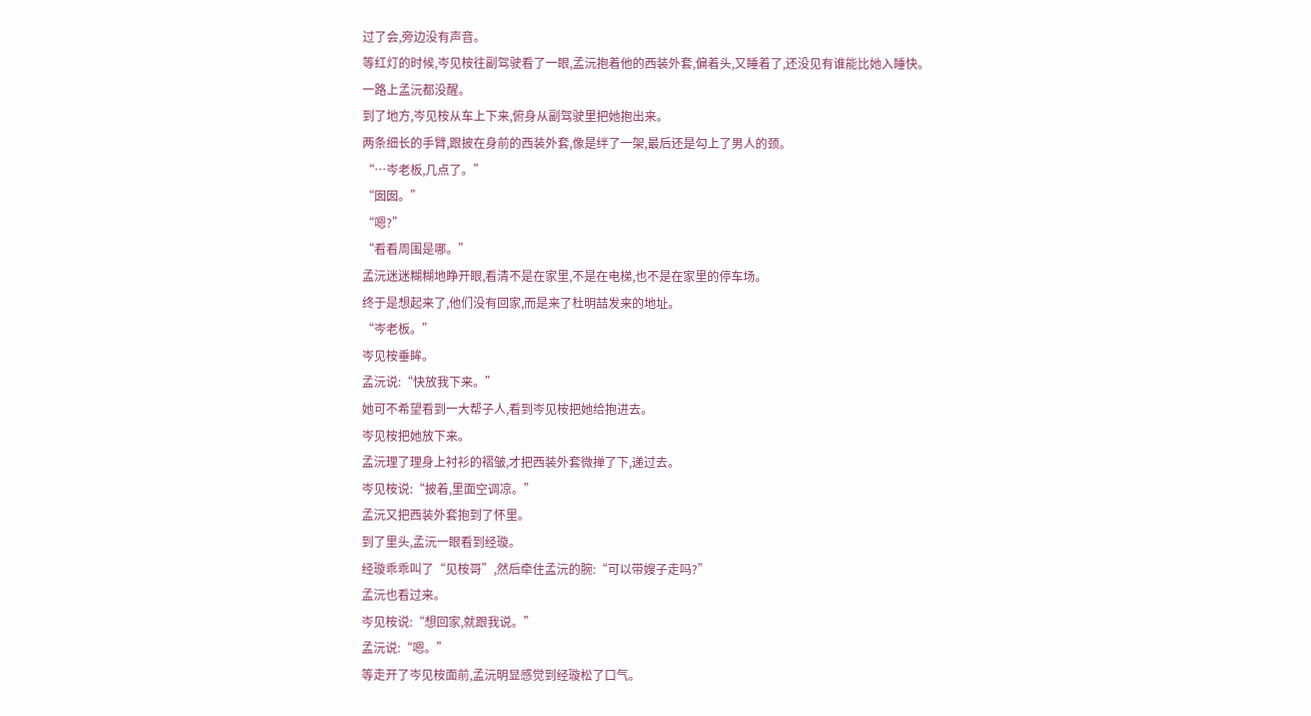过了会,旁边没有声音。
等红灯的时候,岑见桉往副驾驶看了一眼,孟沅抱着他的西装外套,偏着头,又睡着了,还没见有谁能比她入睡快。
一路上孟沅都没醒。
到了地方,岑见桉从车上下来,俯身从副驾驶里把她抱出来。
两条细长的手臂,跟披在身前的西装外套,像是绊了一架,最后还是勾上了男人的颈。
“…岑老板,几点了。”
“囡囡。”
“嗯?”
“看看周围是哪。”
孟沅迷迷糊糊地睁开眼,看清不是在家里,不是在电梯,也不是在家里的停车场。
终于是想起来了,他们没有回家,而是来了杜明喆发来的地址。
“岑老板。”
岑见桉垂眸。
孟沅说:“快放我下来。”
她可不希望看到一大帮子人,看到岑见桉把她给抱进去。
岑见桉把她放下来。
孟沅理了理身上衬衫的褶皱,才把西装外套微掸了下,递过去。
岑见桉说:“披着,里面空调凉。”
孟沅又把西装外套抱到了怀里。
到了里头,孟沅一眼看到经璇。
经璇乖乖叫了“见桉哥”,然后牵住孟沅的腕:“可以带嫂子走吗?”
孟沅也看过来。
岑见桉说:“想回家,就跟我说。”
孟沅说:“嗯。”
等走开了岑见桉面前,孟沅明显感觉到经璇松了口气。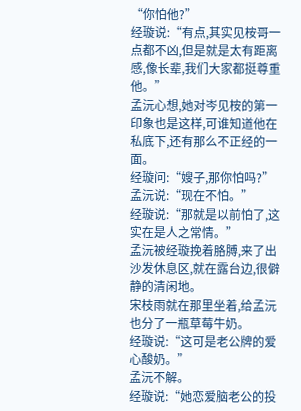“你怕他?”
经璇说:“有点,其实见桉哥一点都不凶,但是就是太有距离感,像长辈,我们大家都挺尊重他。”
孟沅心想,她对岑见桉的第一印象也是这样,可谁知道他在私底下,还有那么不正经的一面。
经璇问:“嫂子,那你怕吗?”
孟沅说:“现在不怕。”
经璇说:“那就是以前怕了,这实在是人之常情。”
孟沅被经璇挽着胳膊,来了出沙发休息区,就在露台边,很僻静的清闲地。
宋枝雨就在那里坐着,给孟沅也分了一瓶草莓牛奶。
经璇说:“这可是老公牌的爱心酸奶。”
孟沅不解。
经璇说:“她恋爱脑老公的投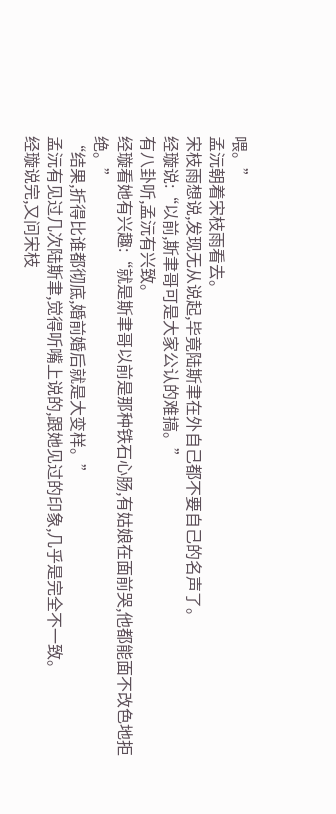喂。”
孟沅朝着宋枝雨看去。
宋枝雨想说,发现无从说起,毕竟陆斯聿在外自己都不要自己的名声了。
经璇说:“以前,斯聿哥可是大家公认的难搞。”
有八卦听,孟沅有兴致。
经璇看她有兴趣:“就是斯聿哥以前是那种铁石心肠,有姑娘在面前哭,他都能面不改色地拒绝。”
“结果,折得比谁都彻底,婚前婚后就是大变样。”
孟沅有见过几次陆斯聿,觉得听嘴上说的,跟她见过的印象,几乎是完全不一致。
经璇说完,又问宋枝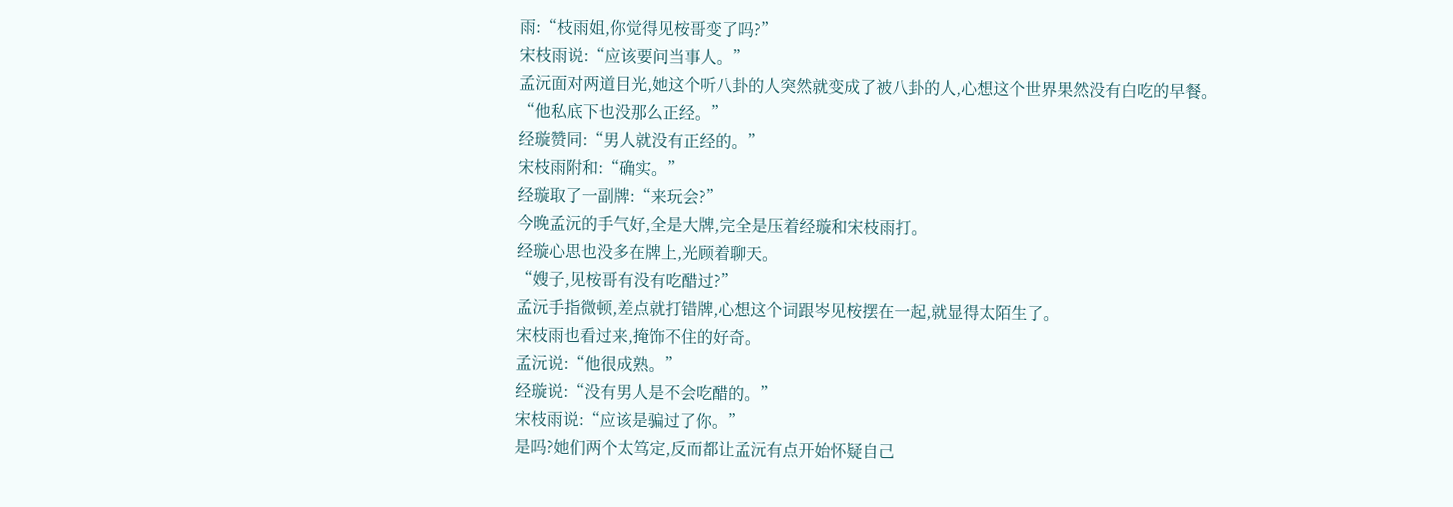雨:“枝雨姐,你觉得见桉哥变了吗?”
宋枝雨说:“应该要问当事人。”
孟沅面对两道目光,她这个听八卦的人突然就变成了被八卦的人,心想这个世界果然没有白吃的早餐。
“他私底下也没那么正经。”
经璇赞同:“男人就没有正经的。”
宋枝雨附和:“确实。”
经璇取了一副牌:“来玩会?”
今晚孟沅的手气好,全是大牌,完全是压着经璇和宋枝雨打。
经璇心思也没多在牌上,光顾着聊天。
“嫂子,见桉哥有没有吃醋过?”
孟沅手指微顿,差点就打错牌,心想这个词跟岑见桉摆在一起,就显得太陌生了。
宋枝雨也看过来,掩饰不住的好奇。
孟沅说:“他很成熟。”
经璇说:“没有男人是不会吃醋的。”
宋枝雨说:“应该是骗过了你。”
是吗?她们两个太笃定,反而都让孟沅有点开始怀疑自己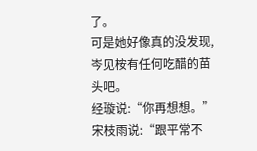了。
可是她好像真的没发现,岑见桉有任何吃醋的苗头吧。
经璇说:“你再想想。”
宋枝雨说:“跟平常不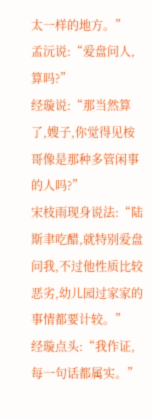太一样的地方。”
孟沅说:“爱盘问人,算吗?”
经璇说:“那当然算了,嫂子,你觉得见桉哥像是那种多管闲事的人吗?”
宋枝雨现身说法:“陆斯聿吃醋,就特别爱盘问我,不过他性质比较恶劣,幼儿园过家家的事情都要计较。”
经璇点头:“我作证,每一句话都属实。”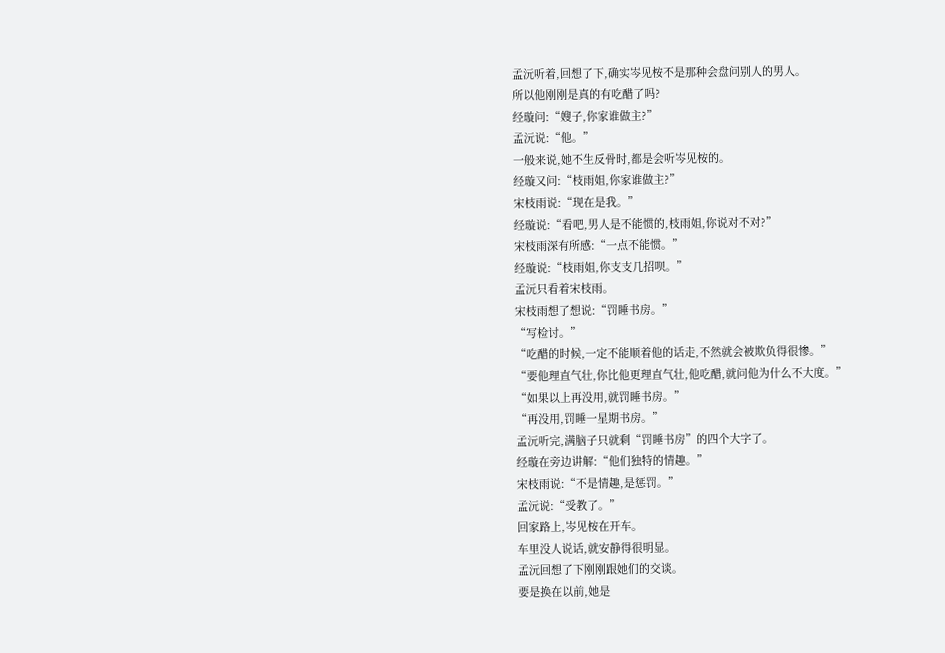孟沅听着,回想了下,确实岑见桉不是那种会盘问别人的男人。
所以他刚刚是真的有吃醋了吗?
经璇问:“嫂子,你家谁做主?”
孟沅说:“他。”
一般来说,她不生反骨时,都是会听岑见桉的。
经璇又问:“枝雨姐,你家谁做主?”
宋枝雨说:“现在是我。”
经璇说:“看吧,男人是不能惯的,枝雨姐,你说对不对?”
宋枝雨深有所感:“一点不能惯。”
经璇说:“枝雨姐,你支支几招呗。”
孟沅只看着宋枝雨。
宋枝雨想了想说:“罚睡书房。”
“写检讨。”
“吃醋的时候,一定不能顺着他的话走,不然就会被欺负得很惨。”
“要他理直气壮,你比他更理直气壮,他吃醋,就问他为什么不大度。”
“如果以上再没用,就罚睡书房。”
“再没用,罚睡一星期书房。”
孟沅听完,满脑子只就剩“罚睡书房”的四个大字了。
经璇在旁边讲解:“他们独特的情趣。”
宋枝雨说:“不是情趣,是惩罚。”
孟沅说:“受教了。”
回家路上,岑见桉在开车。
车里没人说话,就安静得很明显。
孟沅回想了下刚刚跟她们的交谈。
要是换在以前,她是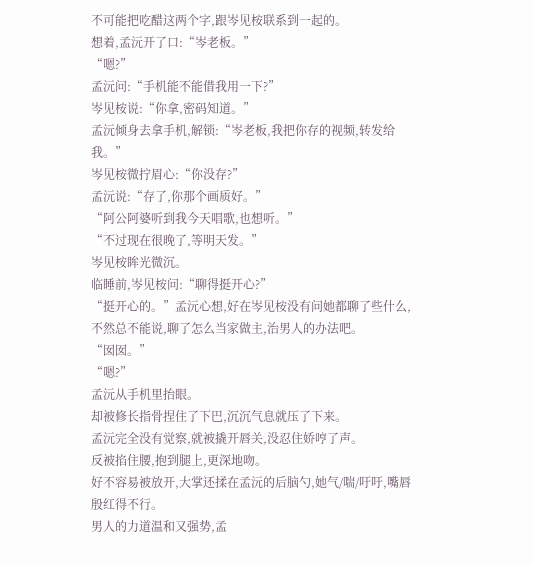不可能把吃醋这两个字,跟岑见桉联系到一起的。
想着,孟沅开了口:“岑老板。”
“嗯?”
孟沅问:“手机能不能借我用一下?”
岑见桉说:“你拿,密码知道。”
孟沅倾身去拿手机,解锁:“岑老板,我把你存的视频,转发给我。”
岑见桉微拧眉心:“你没存?”
孟沅说:“存了,你那个画质好。”
“阿公阿婆听到我今天唱歌,也想听。”
“不过现在很晚了,等明天发。”
岑见桉眸光微沉。
临睡前,岑见桉问:“聊得挺开心?”
“挺开心的。”孟沅心想,好在岑见桉没有问她都聊了些什么,不然总不能说,聊了怎么当家做主,治男人的办法吧。
“囡囡。”
“嗯?”
孟沅从手机里抬眼。
却被修长指骨捏住了下巴,沉沉气息就压了下来。
孟沅完全没有觉察,就被撬开唇关,没忍住娇哼了声。
反被掐住腰,抱到腿上,更深地吻。
好不容易被放开,大掌还揉在孟沅的后脑勺,她气/喘/吁吁,嘴唇殷红得不行。
男人的力道温和又强势,孟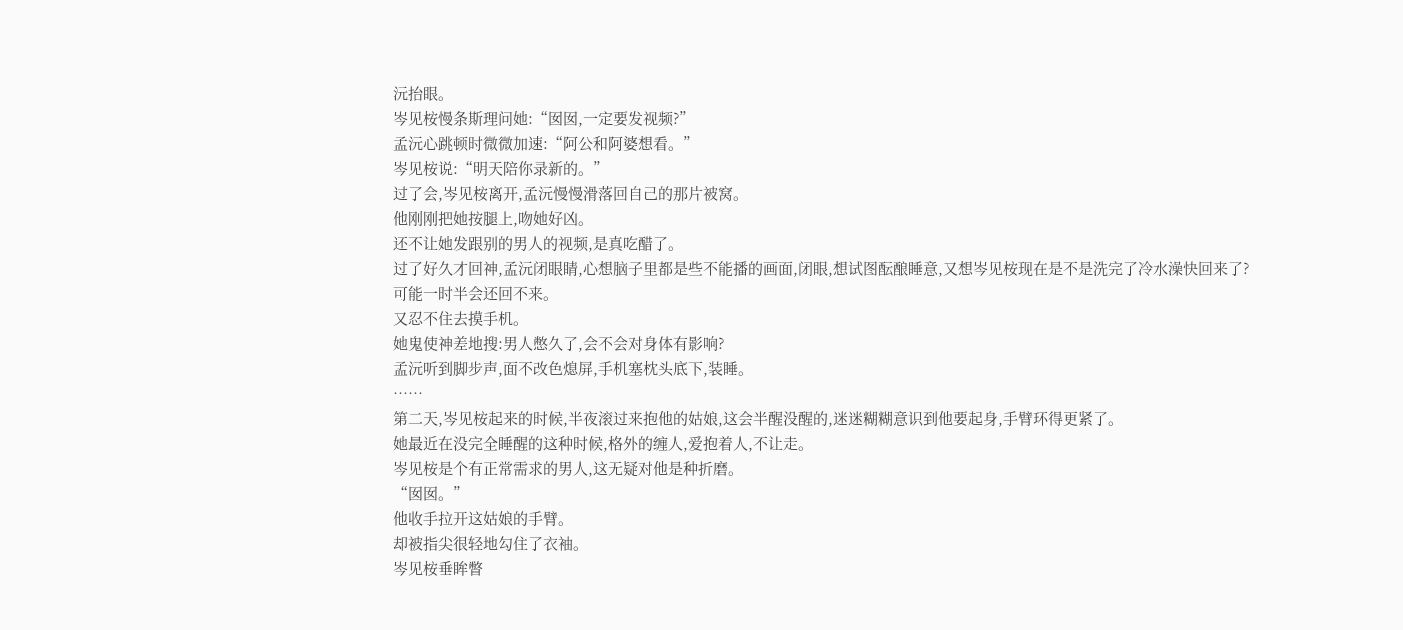沅抬眼。
岑见桉慢条斯理问她:“囡囡,一定要发视频?”
孟沅心跳顿时微微加速:“阿公和阿婆想看。”
岑见桉说:“明天陪你录新的。”
过了会,岑见桉离开,孟沅慢慢滑落回自己的那片被窝。
他刚刚把她按腿上,吻她好凶。
还不让她发跟别的男人的视频,是真吃醋了。
过了好久才回神,孟沅闭眼睛,心想脑子里都是些不能播的画面,闭眼,想试图酝酿睡意,又想岑见桉现在是不是洗完了冷水澡快回来了?
可能一时半会还回不来。
又忍不住去摸手机。
她鬼使神差地搜:男人憋久了,会不会对身体有影响?
孟沅听到脚步声,面不改色熄屏,手机塞枕头底下,装睡。
……
第二天,岑见桉起来的时候,半夜滚过来抱他的姑娘,这会半醒没醒的,迷迷糊糊意识到他要起身,手臂环得更紧了。
她最近在没完全睡醒的这种时候,格外的缠人,爱抱着人,不让走。
岑见桉是个有正常需求的男人,这无疑对他是种折磨。
“囡囡。”
他收手拉开这姑娘的手臂。
却被指尖很轻地勾住了衣袖。
岑见桉垂眸瞥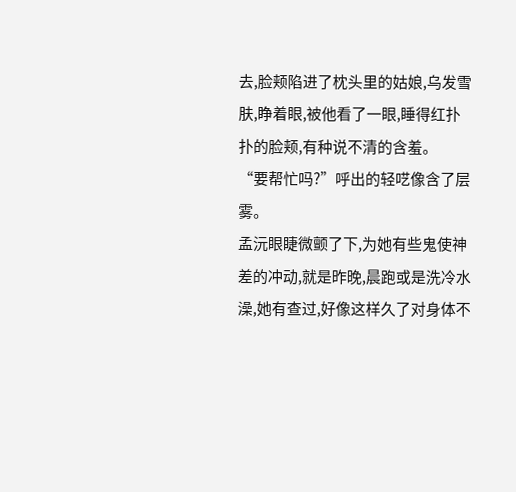去,脸颊陷进了枕头里的姑娘,乌发雪肤,睁着眼,被他看了一眼,睡得红扑扑的脸颊,有种说不清的含羞。
“要帮忙吗?”呼出的轻呓像含了层雾。
孟沅眼睫微颤了下,为她有些鬼使神差的冲动,就是昨晚,晨跑或是洗冷水澡,她有查过,好像这样久了对身体不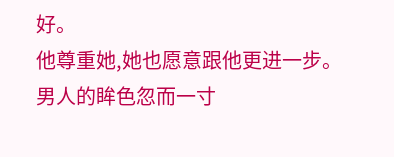好。
他尊重她,她也愿意跟他更进一步。
男人的眸色忽而一寸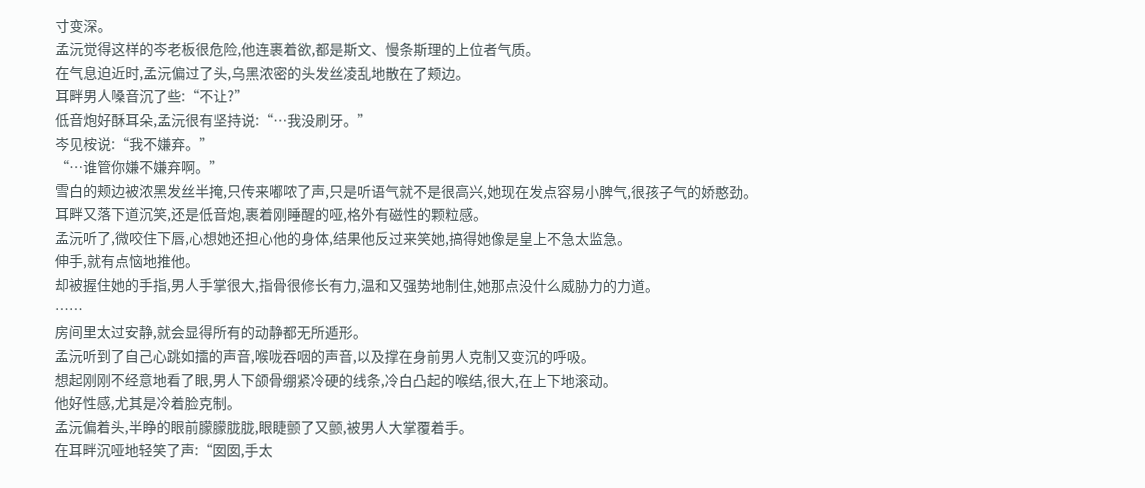寸变深。
孟沅觉得这样的岑老板很危险,他连裹着欲,都是斯文、慢条斯理的上位者气质。
在气息迫近时,孟沅偏过了头,乌黑浓密的头发丝凌乱地散在了颊边。
耳畔男人嗓音沉了些:“不让?”
低音炮好酥耳朵,孟沅很有坚持说:“…我没刷牙。”
岑见桉说:“我不嫌弃。”
“…谁管你嫌不嫌弃啊。”
雪白的颊边被浓黑发丝半掩,只传来嘟哝了声,只是听语气就不是很高兴,她现在发点容易小脾气,很孩子气的娇憨劲。
耳畔又落下道沉笑,还是低音炮,裹着刚睡醒的哑,格外有磁性的颗粒感。
孟沅听了,微咬住下唇,心想她还担心他的身体,结果他反过来笑她,搞得她像是皇上不急太监急。
伸手,就有点恼地推他。
却被握住她的手指,男人手掌很大,指骨很修长有力,温和又强势地制住,她那点没什么威胁力的力道。
……
房间里太过安静,就会显得所有的动静都无所遁形。
孟沅听到了自己心跳如擂的声音,喉咙吞咽的声音,以及撑在身前男人克制又变沉的呼吸。
想起刚刚不经意地看了眼,男人下颌骨绷紧冷硬的线条,冷白凸起的喉结,很大,在上下地滚动。
他好性感,尤其是冷着脸克制。
孟沅偏着头,半睁的眼前朦朦胧胧,眼睫颤了又颤,被男人大掌覆着手。
在耳畔沉哑地轻笑了声:“囡囡,手太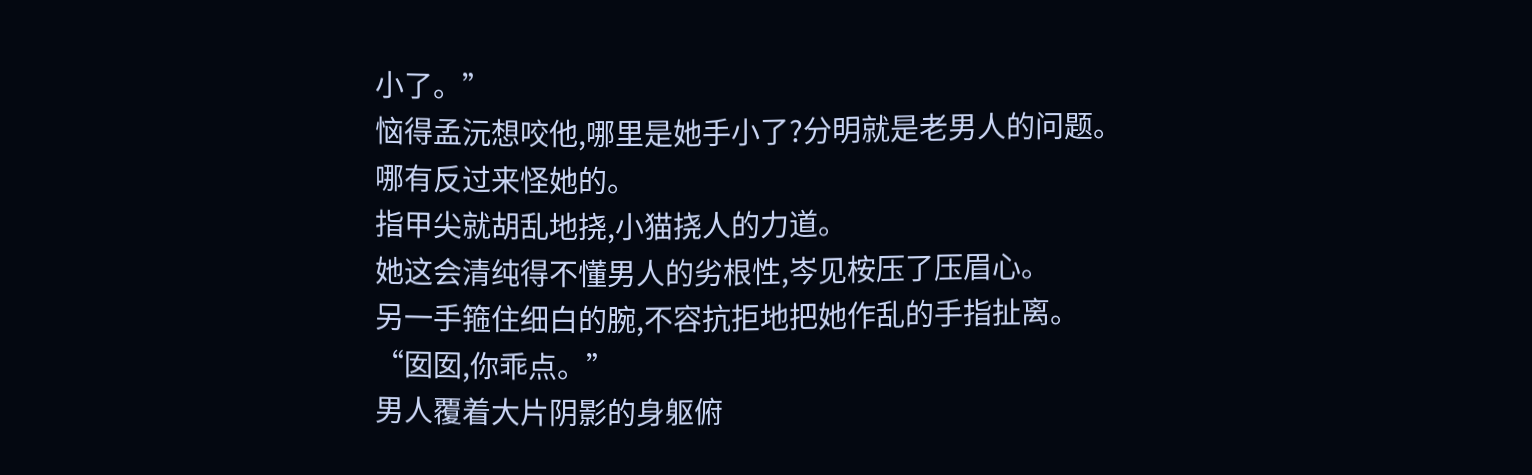小了。”
恼得孟沅想咬他,哪里是她手小了?分明就是老男人的问题。
哪有反过来怪她的。
指甲尖就胡乱地挠,小猫挠人的力道。
她这会清纯得不懂男人的劣根性,岑见桉压了压眉心。
另一手箍住细白的腕,不容抗拒地把她作乱的手指扯离。
“囡囡,你乖点。”
男人覆着大片阴影的身躯俯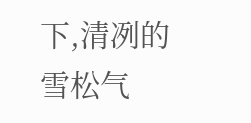下,清冽的雪松气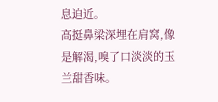息迫近。
高挺鼻梁深埋在肩窝,像是解渴,嗅了口淡淡的玉兰甜香味。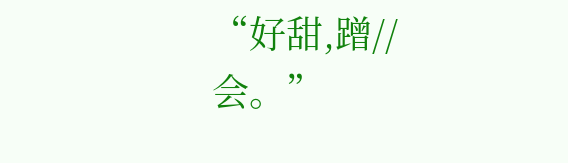“好甜,蹭//会。”